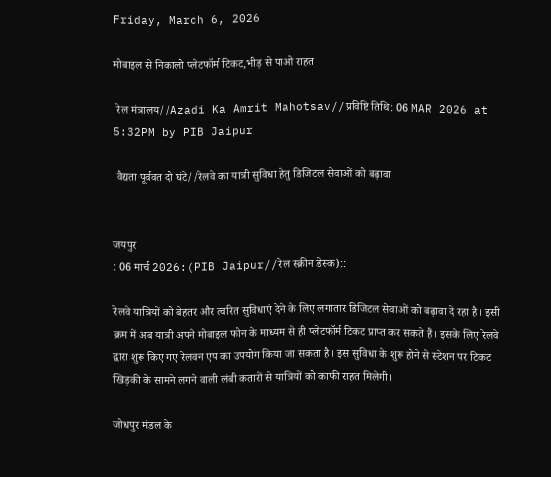Friday, March 6, 2026

मोबाइल से निकालो प्लेटफॉर्म टिकट,भीड़ से पाओ राहत

 रेल मंत्रालय//Azadi Ka Amrit Mahotsav//प्रविष्टि तिथि: 06 MAR 2026 at 5:32PM by PIB Jaipur

 वैद्यता पूर्ववत दो घंटे//रेलवे का यात्री सुविधा हेतु डिजिटल सेवाओं को बढ़ावा


जयपुर
: 06 मार्च 2026:(PIB Jaipur//रेल स्क्रीन डेस्क)::

रेलवे यात्रियों को बेहतर और त्वरित सुविधाएं देने के लिए लगातार डिजिटल सेवाओं को बढ़ावा दे रहा है। इसी क्रम में अब यात्री अपने मोबाइल फोन के माध्यम से ही प्लेटफॉर्म टिकट प्राप्त कर सकते हैं। इसके लिए रेलवे द्वारा शुरू किए गए रेलवन एप का उपयोग किया जा सकता है। इस सुविधा के शुरू होने से स्टेशन पर टिकट खिड़की के सामने लगने वाली लंबी कतारों से यात्रियों को काफी राहत मिलेगी।

जोधपुर मंडल के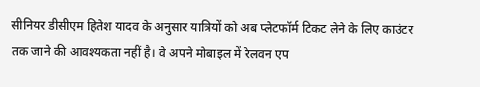सीनियर डीसीएम हितेश यादव के अनुसार यात्रियों को अब प्लेटफॉर्म टिकट लेने के लिए काउंटर तक जाने की आवश्यकता नहीं है। वे अपने मोबाइल में रेलवन एप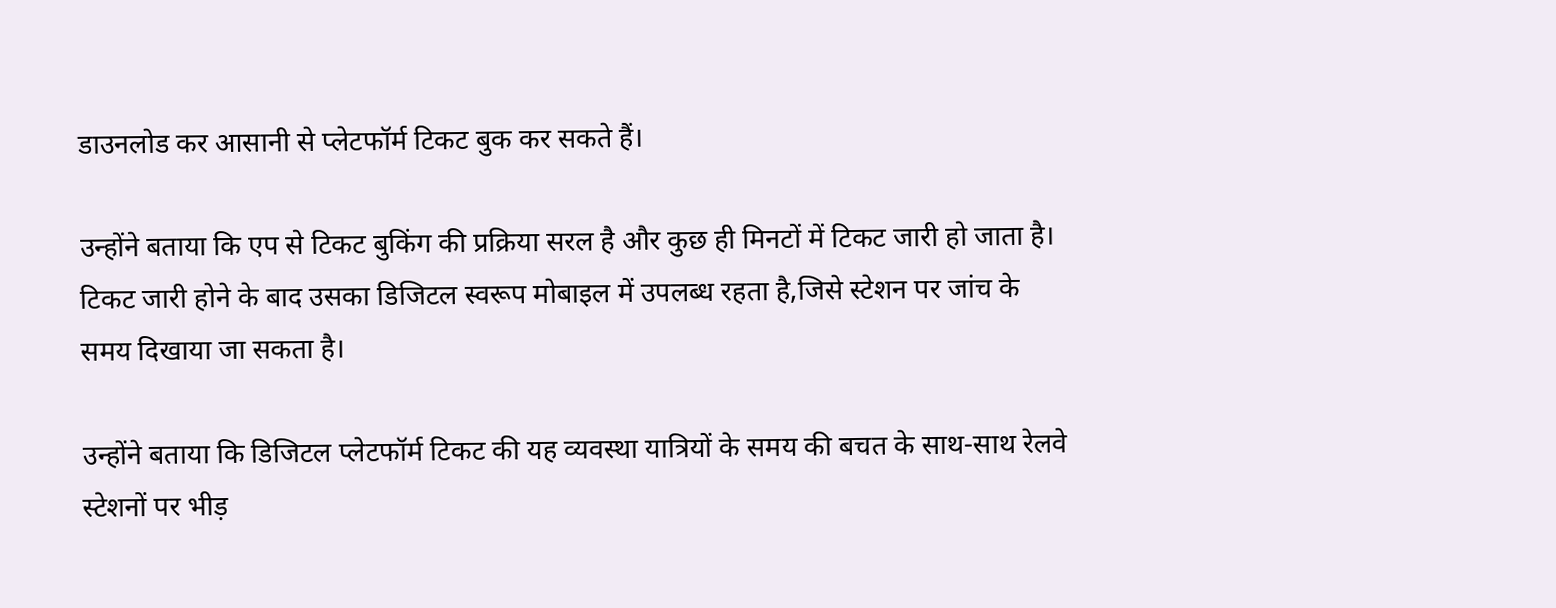डाउनलोड कर आसानी से प्लेटफॉर्म टिकट बुक कर सकते हैं।

उन्होंने बताया कि एप से टिकट बुकिंग की प्रक्रिया सरल है और कुछ ही मिनटों में टिकट जारी हो जाता है। टिकट जारी होने के बाद उसका डिजिटल स्वरूप मोबाइल में उपलब्ध रहता है,जिसे स्टेशन पर जांच के समय दिखाया जा सकता है।

उन्होंने बताया कि डिजिटल प्लेटफॉर्म टिकट की यह व्यवस्था यात्रियों के समय की बचत के साथ-साथ रेलवे स्टेशनों पर भीड़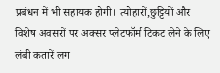प्रबंधन में भी सहायक होगी। त्योहारों,छुट्टियों और विशेष अवसरों पर अक्सर प्लेटफॉर्म टिकट लेने के लिए लंबी कतारें लग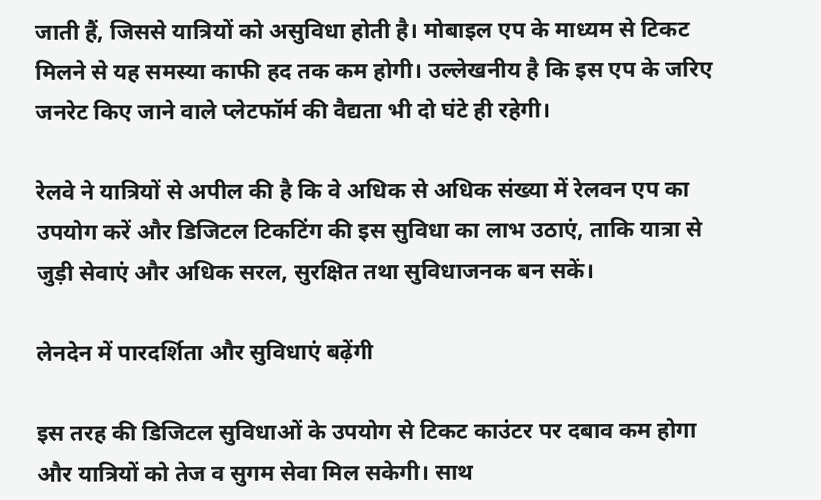जाती हैं, जिससे यात्रियों को असुविधा होती है। मोबाइल एप के माध्यम से टिकट मिलने से यह समस्या काफी हद तक कम होगी। उल्लेखनीय है कि इस एप के जरिए जनरेट किए जाने वाले प्लेटफॉर्म की वैद्यता भी दो घंटे ही रहेगी।

रेलवे ने यात्रियों से अपील की है कि वे अधिक से अधिक संख्या में रेलवन एप का उपयोग करें और डिजिटल टिकटिंग की इस सुविधा का लाभ उठाएं, ताकि यात्रा से जुड़ी सेवाएं और अधिक सरल, सुरक्षित तथा सुविधाजनक बन सकें।

लेनदेन में पारदर्शिता और सुविधाएं बढ़ेंगी

इस तरह की डिजिटल सुविधाओं के उपयोग से टिकट काउंटर पर दबाव कम होगा और यात्रियों को तेज व सुगम सेवा मिल सकेगी। साथ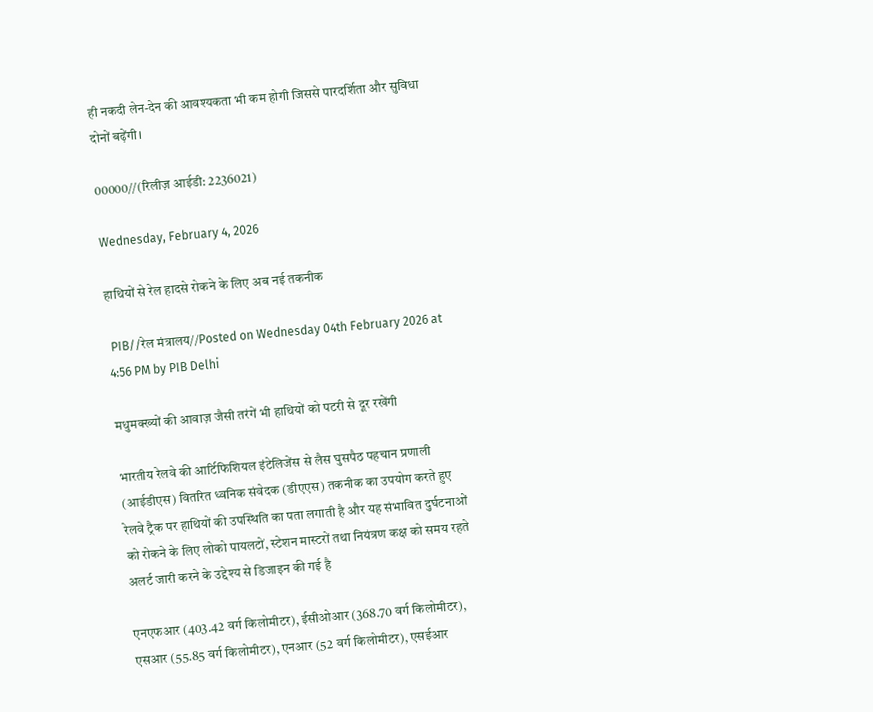ही नकदी लेन-देन की आवश्यकता भी कम होगी जिससे पारदर्शिता और सुविधा दोनों बढ़ेंगी।

00000//(रिलीज़ आईडी: 2236021)

Wednesday, February 4, 2026

हाथियों से रेल हादसे रोकने के लिए अब नई तकनीक

 PIB//रेल मंत्रालय//Posted on Wednesday 04th February 2026 at 4:56 PM by PIB Delhi

मधुमक्ख्यों की आवाज़ जैसी तरंगें भी हाथियों को पटरी से दूर रखेंगी

भारतीय रेलवे की आर्टिफिशियल इंटेलिजेंस से लैस घुसपैठ पहचान प्रणाली (आईडीएस) वितरित ध्वनिक संवेदक (डीएएस) तकनीक का उपयोग करते हुए रेलवे ट्रैक पर हाथियों की उपस्थिति का पता लगाती है और यह संभावित दुर्घटनाओं को रोकने के लिए लोको पायलटों, स्टेशन मास्टरों तथा नियंत्रण कक्ष को समय रहते अलर्ट जारी करने के उद्देश्य से डिजाइन की गई है

एनएफआर (403.42 वर्ग किलोमीटर), ईसीओआर (368.70 वर्ग किलोमीटर), एसआर (55.85 वर्ग किलोमीटर), एनआर (52 वर्ग किलोमीटर), एसईआर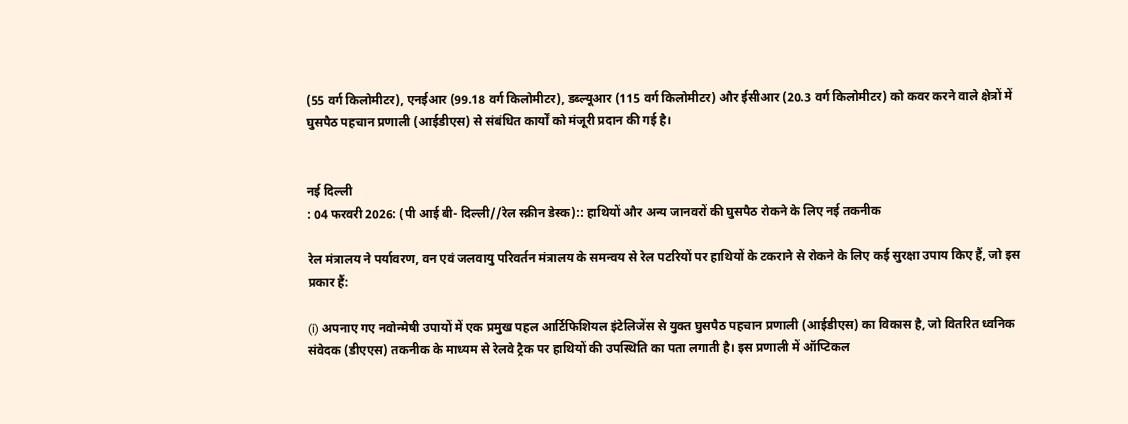(55 वर्ग किलोमीटर), एनईआर (99.18 वर्ग किलोमीटर), डब्ल्यूआर (115 वर्ग किलोमीटर) और ईसीआर (20.3 वर्ग किलोमीटर) को कवर करने वाले क्षेत्रों में घुसपैठ पहचान प्रणाली (आईडीएस) से संबंधित कार्यों को मंजूरी प्रदान की गई है।


नई दिल्ली
: 04 फरवरी 2026: (पी आई बी- दिल्ली//रेल स्क्रीन डेस्क):: हाथियों और अन्य जानवरों की घुसपैठ रोकने के लिए नई तकनीक

रेल मंत्रालय ने पर्यावरण, वन एवं जलवायु परिवर्तन मंत्रालय के समन्वय से रेल पटरियों पर हाथियों के टकराने से रोकने के लिए कई सुरक्षा उपाय किए हैं, जो इस प्रकार हैं:

(i) अपनाए गए नवोन्मेषी उपायों में एक प्रमुख पहल आर्टिफिशियल इंटेलिजेंस से युक्त घुसपैठ पहचान प्रणाली (आईडीएस) का विकास है, जो वितरित ध्वनिक संवेदक (डीएएस) तकनीक के माध्यम से रेलवे ट्रैक पर हाथियों की उपस्थिति का पता लगाती है। इस प्रणाली में ऑप्टिकल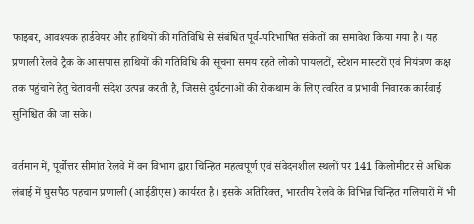फाइबर, आवश्यक हार्डवेयर और हाथियों की गतिविधि से संबंधित पूर्व-परिभाषित संकेतों का समावेश किया गया है। यह प्रणाली रेलवे ट्रैक के आसपास हाथियों की गतिविधि की सूचना समय रहते लोको पायलटों, स्टेशन मास्टरों एवं नियंत्रण कक्ष तक पहुंचाने हेतु चेतावनी संदेश उत्पन्न करती है, जिससे दुर्घटनाओं की रोकथाम के लिए त्वरित व प्रभावी निवारक कार्रवाई सुनिश्चित की जा सके।

वर्तमान में, पूर्वोत्तर सीमांत रेलवे में वन विभाग द्वारा चिन्हित महत्वपूर्ण एवं संवेदनशील स्थलों पर 141 किलोमीटर से अधिक लंबाई में घुसपैठ पहचान प्रणाली (आईडीएस) कार्यरत है। इसके अतिरिक्त, भारतीय रेलवे के विभिन्न चिन्हित गलियारों में भी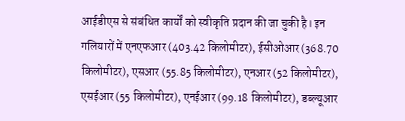आईडीएस से संबंधित कार्यों को स्वीकृति प्रदान की जा चुकी है। इन गलियारों में एनएफआर (403.42 किलोमीटर), ईसीओआर (368.70 किलोमीटर), एसआर (55.85 किलोमीटर), एनआर (52 किलोमीटर), एसईआर (55 किलोमीटर), एनईआर (99.18 किलोमीटर), डब्ल्यूआर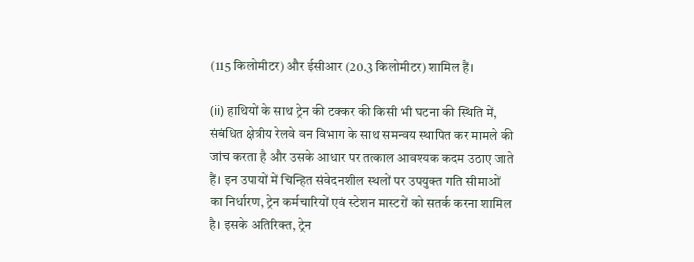(115 किलोमीटर) और ईसीआर (20.3 किलोमीटर) शामिल हैं।

(ii) हाथियों के साथ ट्रेन की टक्कर की किसी भी घटना की स्थिति में, संबंधित क्षेत्रीय रेलवे वन विभाग के साथ समन्वय स्थापित कर मामले की जांच करता है और उसके आधार पर तत्काल आवश्यक कदम उठाए जाते हैं। इन उपायों में चिन्हित संवेदनशील स्थलों पर उपयुक्त गति सीमाओं का निर्धारण, ट्रेन कर्मचारियों एवं स्टेशन मास्टरों को सतर्क करना शामिल है। इसके अतिरिक्त, ट्रेन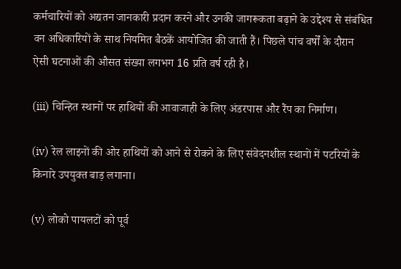कर्मचारियों को अद्यतन जानकारी प्रदान करने और उनकी जागरूकता बढ़ाने के उद्देश्य से संबंधित वन अधिकारियों के साथ नियमित बैठकें आयोजित की जाती हैं। पिछले पांच वर्षों के दौरान ऐसी घटनाओं की औसत संख्या लगभग 16 प्रति वर्ष रही है।

(iii) चिन्हित स्थानों पर हाथियों की आवाजाही के लिए अंडरपास और रैंप का निर्माण।

(iv) रेल लाइनों की ओर हाथियों को आने से रोकने के लिए संवेदनशील स्थानों में पटरियों के किनारे उपयुक्त बाड़ लगाना।

(v) लोको पायलटों को पूर्व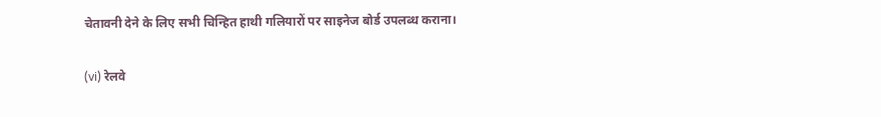चेतावनी देने के लिए सभी चिन्हित हाथी गलियारों पर साइनेज बोर्ड उपलब्ध कराना।

(vi) रेलवे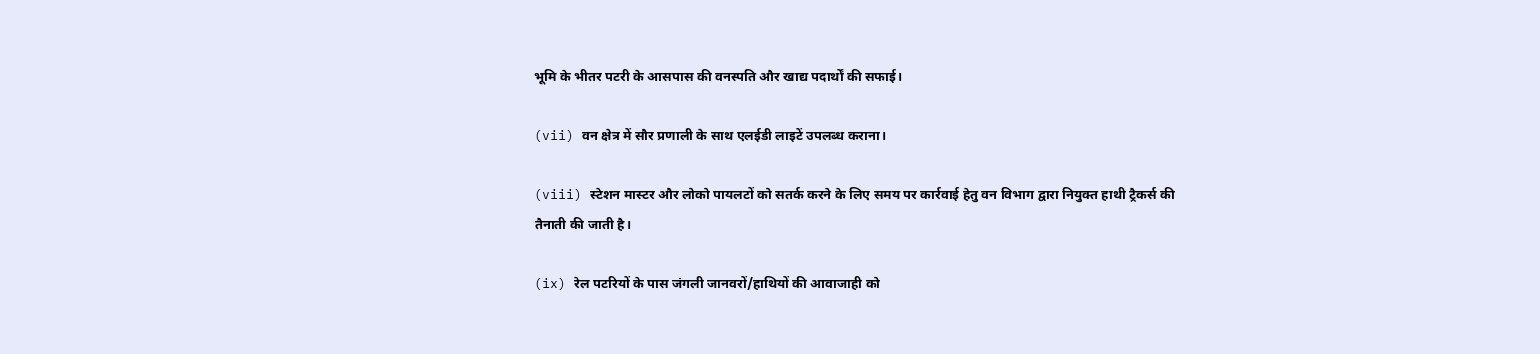भूमि के भीतर पटरी के आसपास की वनस्पति और खाद्य पदार्थों की सफाई।

(vii) वन क्षेत्र में सौर प्रणाली के साथ एलईडी लाइटें उपलब्ध कराना।

(viii) स्टेशन मास्टर और लोको पायलटों को सतर्क करने के लिए समय पर कार्रवाई हेतु वन विभाग द्वारा नियुक्त हाथी ट्रैकर्स की तैनाती की जाती है।

(ix) रेल पटरियों के पास जंगली जानवरों/हाथियों की आवाजाही को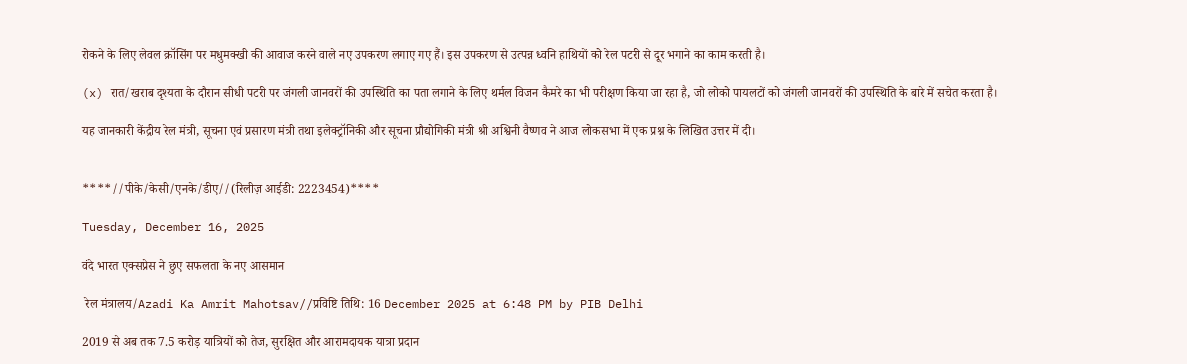रोकने के लिए लेवल क्रॉसिंग पर मधुमक्खी की आवाज करने वाले नए उपकरण लगाए गए हैं। इस उपकरण से उत्पन्न ध्वनि हाथियों को रेल पटरी से दूर भगाने का काम करती है।

(x) रात/खराब दृश्यता के दौरान सीधी पटरी पर जंगली जानवरों की उपस्थिति का पता लगाने के लिए थर्मल विजन कैमरे का भी परीक्षण किया जा रहा है, जो लोको पायलटों को जंगली जानवरों की उपस्थिति के बारे में सचेत करता है।

यह जानकारी केंद्रीय रेल मंत्री, सूचना एवं प्रसारण मंत्री तथा इलेक्ट्रॉनिकी और सूचना प्रौद्योगिकी मंत्री श्री अश्विनी वैष्णव ने आज लोकसभा में एक प्रश्न के लिखित उत्तर में दी।


****//पीके/केसी/एनके/डीए//(रिलीज़ आईडी: 2223454)****

Tuesday, December 16, 2025

वंदे भारत एक्सप्रेस ने छुए सफलता के नए आसमान

 रेल मंत्रालय/Azadi Ka Amrit Mahotsav//प्रविष्टि तिथि: 16 December 2025 at 6:48 PM by PIB Delhi

2019 से अब तक 7.5 करोड़ यात्रियों को तेज, सुरक्षित और आरामदायक यात्रा प्रदान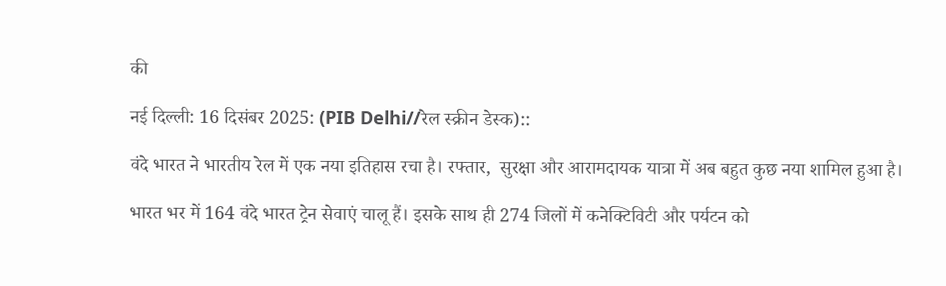की

नई दिल्ली: 16 दिसंबर 2025: (PIB Delhi//रेल स्क्रीन डेस्क)::

वंदे भारत ने भारतीय रेल में एक नया इतिहास रचा है। रफ्तार,  सुरक्षा और आरामदायक यात्रा में अब बहुत कुछ नया शामिल हुआ है।

भारत भर में 164 वंदे भारत ट्रेन सेवाएं चालू हैं। इसके साथ ही 274 जिलों में कनेक्टिविटी और पर्यटन को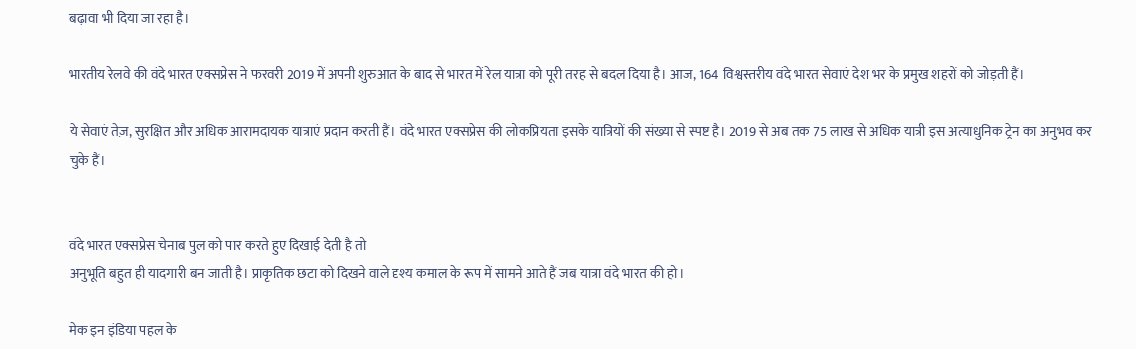बढ़ावा भी दिया जा रहा है।

भारतीय रेलवे की वंदे भारत एक्सप्रेस ने फरवरी 2019 में अपनी शुरुआत के बाद से भारत में रेल यात्रा को पूरी तरह से बदल दिया है। आज, 164 विश्वस्तरीय वंदे भारत सेवाएं देश भर के प्रमुख शहरों को जोड़ती हैं।

ये सेवाएं तेज़, सुरक्षित और अधिक आरामदायक यात्राएं प्रदान करती हैं। वंदे भारत एक्सप्रेस की लोकप्रियता इसके यात्रियों की संख्या से स्पष्ट है। 2019 से अब तक 75 लाख से अधिक यात्री इस अत्याधुनिक ट्रेन का अनुभव कर चुके हैं।


वंदे भारत एक्सप्रेस चेनाब पुल को पार करते हुए दिखाई देती है तो
अनुभूति बहुत ही यादगारी बन जाती है। प्राकृतिक छटा को दिखने वाले दृश्य कमाल के रूप में सामने आते हैं जब यात्रा वंदे भारत की हो।

मेक इन इंडिया पहल के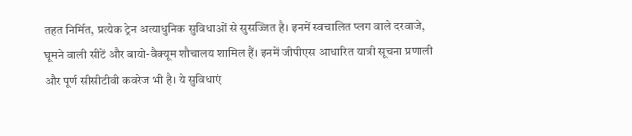तहत निर्मित, प्रत्येक ट्रेन अत्याधुनिक सुविधाओं से सुसज्जित है। इनमें स्वचालित प्लग वाले दरवाजे, घूमने वाली सीटें और बायो-वैक्यूम शौचालय शामिल हैं। इनमें जीपीएस आधारित यात्री सूचना प्रणाली और पूर्ण सीसीटीवी कवरेज भी है। ये सुविधाएं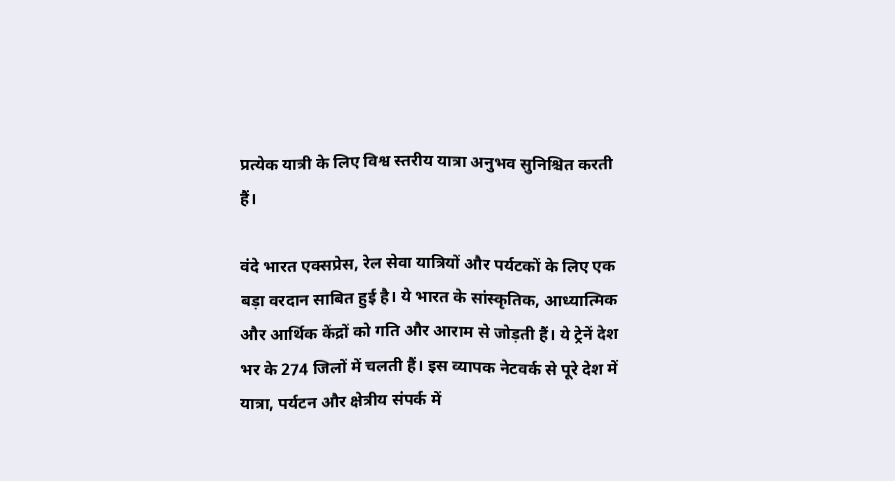प्रत्येक यात्री के लिए विश्व स्तरीय यात्रा अनुभव सुनिश्चित करती हैं।

वंदे भारत एक्सप्रेस, रेल सेवा यात्रियों और पर्यटकों के लिए एक बड़ा वरदान साबित हुई है। ये भारत के सांस्कृतिक, आध्यात्मिक और आर्थिक केंद्रों को गति और आराम से जोड़ती हैं। ये ट्रेनें देश भर के 274 जिलों में चलती हैं। इस व्यापक नेटवर्क से पूरे देश में यात्रा, पर्यटन और क्षेत्रीय संपर्क में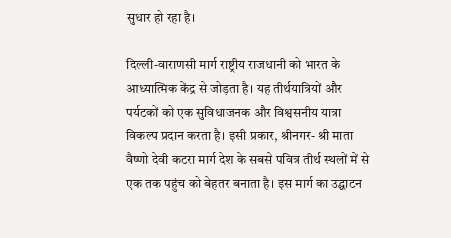सुधार हो रहा है।

दिल्ली-वाराणसी मार्ग राष्ट्रीय राजधानी को भारत के आध्यात्मिक केंद्र से जोड़ता है। यह तीर्थयात्रियों और पर्यटकों को एक सुविधाजनक और विश्वसनीय यात्रा विकल्प प्रदान करता है। इसी प्रकार, श्रीनगर- श्री माता वैष्णो देवी कटरा मार्ग देश के सबसे पवित्र तीर्थ स्थलों में से एक तक पहुंच को बेहतर बनाता है। इस मार्ग का उद्घाटन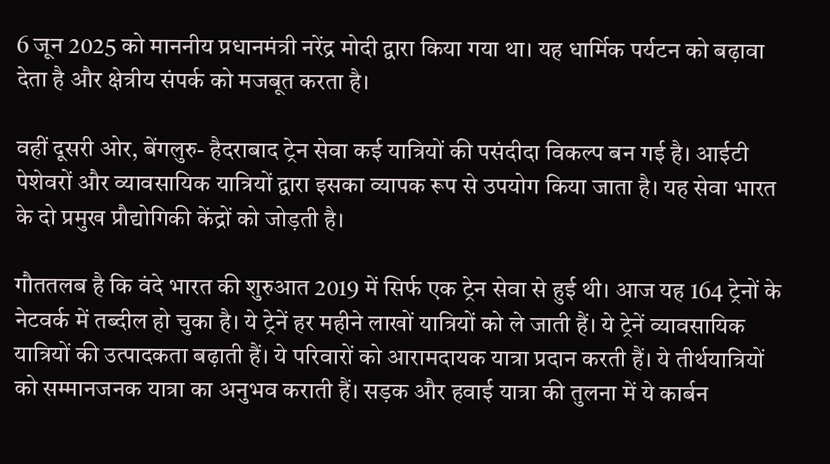6 जून 2025 को माननीय प्रधानमंत्री नरेंद्र मोदी द्वारा किया गया था। यह धार्मिक पर्यटन को बढ़ावा देता है और क्षेत्रीय संपर्क को मजबूत करता है।

वहीं दूसरी ओर, बेंगलुरु- हैदराबाद ट्रेन सेवा कई यात्रियों की पसंदीदा विकल्प बन गई है। आईटी पेशेवरों और व्यावसायिक यात्रियों द्वारा इसका व्यापक रूप से उपयोग किया जाता है। यह सेवा भारत के दो प्रमुख प्रौद्योगिकी केंद्रों को जोड़ती है।

गौततलब है कि वंदे भारत की शुरुआत 2019 में सिर्फ एक ट्रेन सेवा से हुई थी। आज यह 164 ट्रेनों के नेटवर्क में तब्दील हो चुका है। ये ट्रेनें हर महीने लाखों यात्रियों को ले जाती हैं। ये ट्रेनें व्यावसायिक यात्रियों की उत्पादकता बढ़ाती हैं। ये परिवारों को आरामदायक यात्रा प्रदान करती हैं। ये तीर्थयात्रियों को सम्मानजनक यात्रा का अनुभव कराती हैं। सड़क और हवाई यात्रा की तुलना में ये कार्बन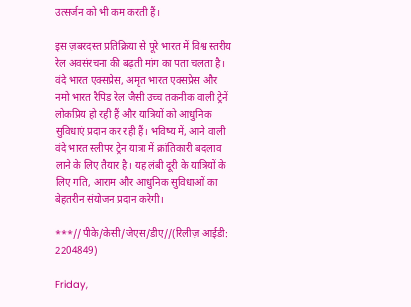उत्सर्जन को भी कम करती हैं।

इस ज़बरदस्त प्रतिक्रिया से पूरे भारत में विश्व स्तरीय रेल अवसंरचना की बढ़ती मांग का पता चलता है। वंदे भारत एक्सप्रेस, अमृत भारत एक्सप्रेस और नमो भारत रैपिड रेल जैसी उच्च तकनीक वाली ट्रेनें लोकप्रिय हो रही हैं और यात्रियों को आधुनिक सुविधाएं प्रदान कर रही हैं। भविष्य में, आने वाली वंदे भारत स्लीपर ट्रेन यात्रा में क्रांतिकारी बदलाव लाने के लिए तैयार है। यह लंबी दूरी के यात्रियों के लिए गति, आराम और आधुनिक सुविधाओं का बेहतरीन संयोजन प्रदान करेगी।

***//पीके/केसी/जेएस/डीए//(रिलीज़ आईडी: 2204849)

Friday,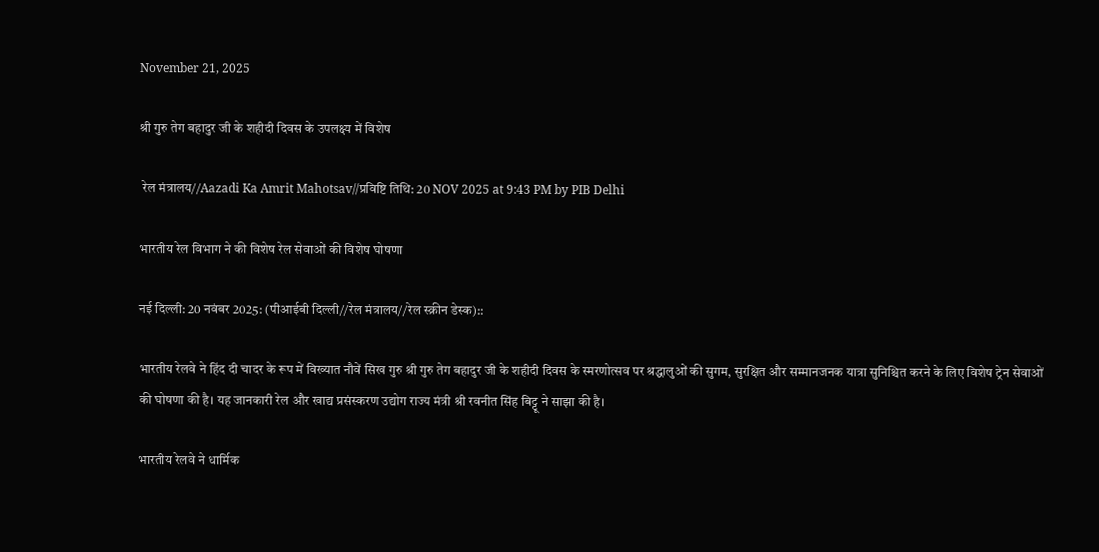November 21, 2025

श्री गुरु तेग बहादुर जी के शहीदी दिवस के उपलक्ष्य में विशेष

 रेल मंत्रालय//Aazadi Ka Amrit Mahotsav//प्रविष्टि तिथि: 20 NOV 2025 at 9:43 PM by PIB Delhi

भारतीय रेल विभाग ने की विशेष रेल सेवाओं की विशेष घोषणा

नई दिल्ली: 20 नवंबर 2025: (पीआईबी दिल्ली//रेल मंत्रालय//रेल स्क्रीन डेस्क)::

भारतीय रेलवे ने हिंद दी चादर के रूप में विख्यात नौवें सिख गुरु श्री गुरु तेग बहादुर जी के शहीदी दिवस के स्मरणोत्सव पर श्रद्धालुओं की सुगम, सुरक्षित और सम्मानजनक यात्रा सुनिश्चित करने के लिए विशेष ट्रेन सेवाओं की घोषणा की है। यह जानकारी रेल और खाद्य प्रसंस्करण उद्योग राज्य मंत्री श्री रवनीत सिंह बिट्टू ने साझा की है।

भारतीय रेलवे ने धार्मिक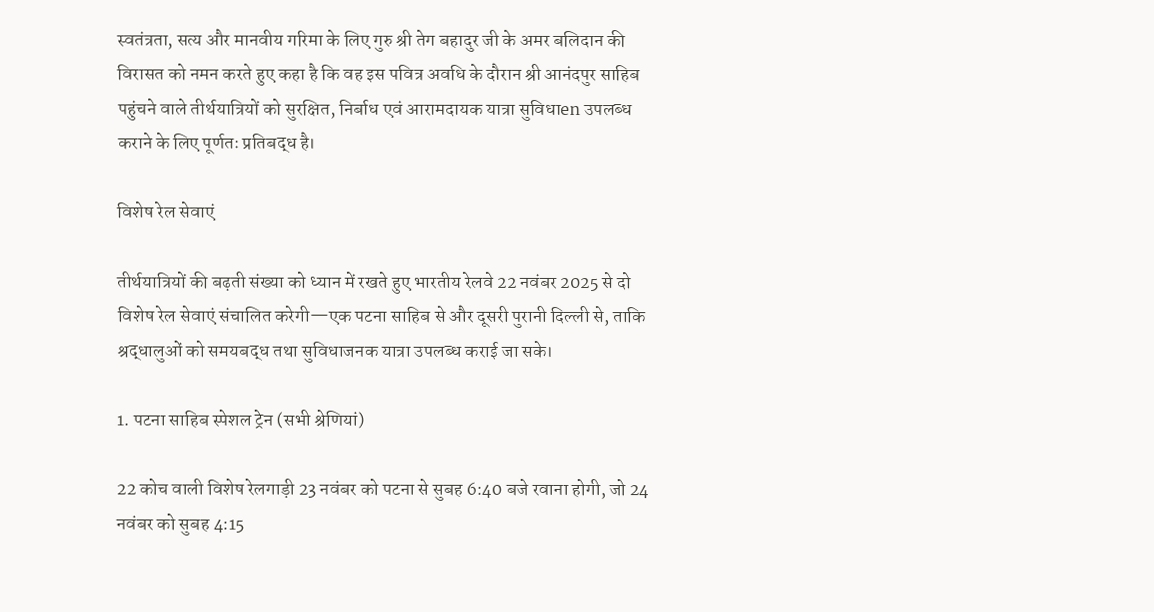स्वतंत्रता, सत्य और मानवीय गरिमा के लिए गुरु श्री तेग बहादुर जी के अमर बलिदान की विरासत को नमन करते हुए कहा है कि वह इस पवित्र अवधि के दौरान श्री आनंदपुर साहिब पहुंचने वाले तीर्थयात्रियों को सुरक्षित, निर्बाध एवं आरामदायक यात्रा सुविधाen उपलब्ध कराने के लिए पूर्णतः प्रतिबद्ध है।

विशेष रेल सेवाएं

तीर्थयात्रियों की बढ़ती संख्या को ध्यान में रखते हुए भारतीय रेलवे 22 नवंबर 2025 से दो विशेष रेल सेवाएं संचालित करेगी—एक पटना साहिब से और दूसरी पुरानी दिल्ली से, ताकि श्रद्धालुओं को समयबद्ध तथा सुविधाजनक यात्रा उपलब्ध कराई जा सके।

1. पटना साहिब स्पेशल ट्रेन (सभी श्रेणियां)

22 कोच वाली विशेष रेलगाड़ी 23 नवंबर को पटना से सुबह 6:40 बजे रवाना होगी, जो 24 नवंबर को सुबह 4:15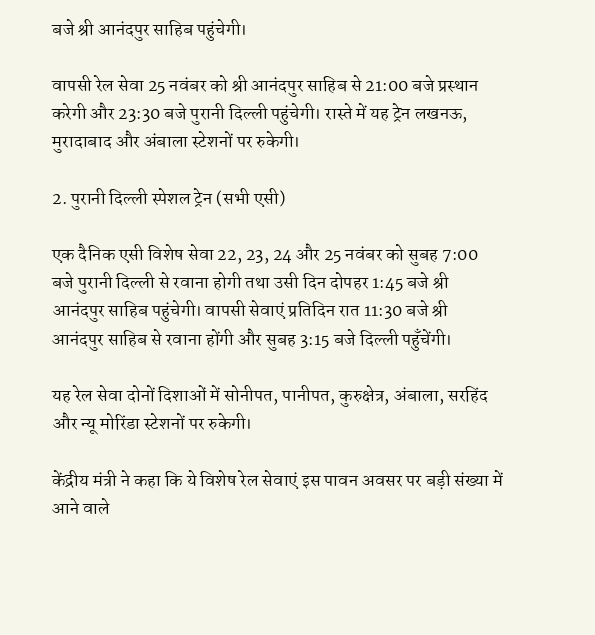बजे श्री आनंदपुर साहिब पहुंचेगी।

वापसी रेल सेवा 25 नवंबर को श्री आनंदपुर साहिब से 21:00 बजे प्रस्थान करेगी और 23:30 बजे पुरानी दिल्ली पहुंचेगी। रास्ते में यह ट्रेन लखनऊ, मुरादाबाद और अंबाला स्टेशनों पर रुकेगी।

2. पुरानी दिल्ली स्पेशल ट्रेन (सभी एसी)

एक दैनिक एसी विशेष सेवा 22, 23, 24 और 25 नवंबर को सुबह 7:00 बजे पुरानी दिल्ली से रवाना होगी तथा उसी दिन दोपहर 1:45 बजे श्री आनंदपुर साहिब पहुंचेगी। वापसी सेवाएं प्रतिदिन रात 11:30 बजे श्री आनंदपुर साहिब से रवाना होंगी और सुबह 3:15 बजे दिल्ली पहुँचेंगी।

यह रेल सेवा दोनों दिशाओं में सोनीपत, पानीपत, कुरुक्षेत्र, अंबाला, सरहिंद और न्यू मोरिंडा स्टेशनों पर रुकेगी।

केंद्रीय मंत्री ने कहा कि ये विशेष रेल सेवाएं इस पावन अवसर पर बड़ी संख्या में आने वाले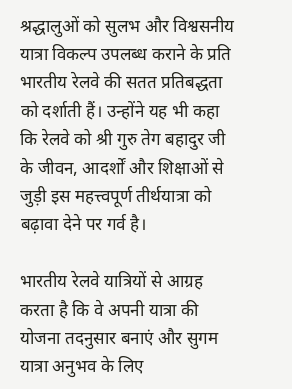श्रद्धालुओं को सुलभ और विश्वसनीय यात्रा विकल्प उपलब्ध कराने के प्रति भारतीय रेलवे की सतत प्रतिबद्धता को दर्शाती हैं। उन्होंने यह भी कहा कि रेलवे को श्री गुरु तेग बहादुर जी के जीवन, आदर्शों और शिक्षाओं से जुड़ी इस महत्त्वपूर्ण तीर्थयात्रा को बढ़ावा देने पर गर्व है।

भारतीय रेलवे यात्रियों से आग्रह करता है कि वे अपनी यात्रा की योजना तदनुसार बनाएं और सुगम यात्रा अनुभव के लिए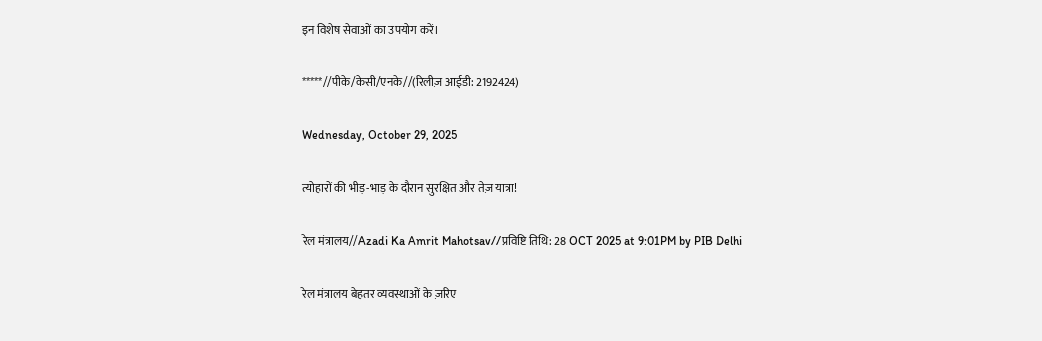इन विशेष सेवाओं का उपयोग करें।

*****//पीके/केसी/एनके//(रिलीज़ आईडी: 2192424)

Wednesday, October 29, 2025

त्योहारों की भीड़-भाड़ के दौरान सुरक्षित और तेज़ यात्रा!

रेल मंत्रालय//Azadi Ka Amrit Mahotsav//प्रविष्टि तिथि: 28 OCT 2025 at 9:01PM by PIB Delhi

रेल मंत्रालय बेहतर व्यवस्थाओं के ज़रिए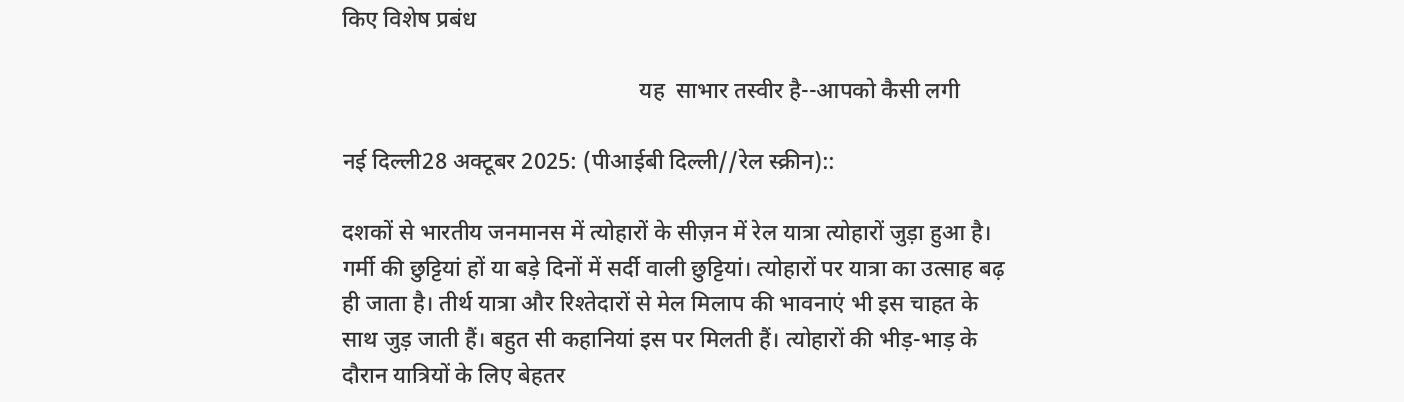किए विशेष प्रबंध

                                                    यह  साभार तस्वीर है--आपको कैसी लगी

नई दिल्ली28 अक्टूबर 2025: (पीआईबी दिल्ली//रेल स्क्रीन)::

दशकों से भारतीय जनमानस में त्योहारों के सीज़न में रेल यात्रा त्योहारों जुड़ा हुआ है। गर्मी की छुट्टियां हों या बड़े दिनों में सर्दी वाली छुट्टियां। त्योहारों पर यात्रा का उत्साह बढ़ ही जाता है। तीर्थ यात्रा और रिश्तेदारों से मेल मिलाप की भावनाएं भी इस चाहत के साथ जुड़ जाती हैं। बहुत सी कहानियां इस पर मिलती हैं। त्योहारों की भीड़-भाड़ के दौरान यात्रियों के लिए बेहतर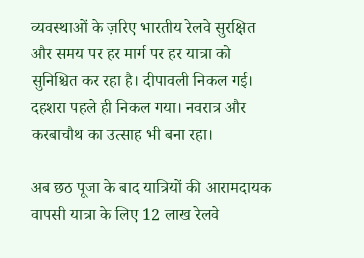व्यवस्थाओं के ज़रिए भारतीय रेलवे सुरक्षित और समय पर हर मार्ग पर हर यात्रा को सुनिश्चित कर रहा है। दीपावली निकल गई। दहशरा पहले ही निकल गया। नवरात्र और करबाचौथ का उत्साह भी बना रहा।

अब छठ पूजा के बाद यात्रियों की आरामदायक वापसी यात्रा के लिए 12 लाख रेलवे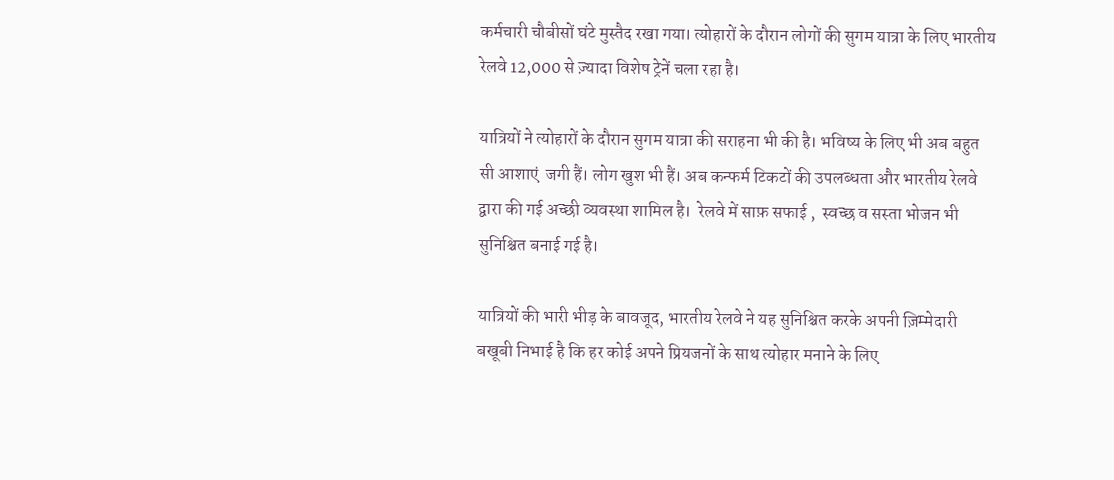कर्मचारी चौबीसों घंटे मुस्तैद रखा गया। त्योहारों के दौरान लोगों की सुगम यात्रा के लिए भारतीय रेलवे 12,000 से ज़्यादा विशेष ट्रेनें चला रहा है।

यात्रियों ने त्योहारों के दौरान सुगम यात्रा की सराहना भी की है। भविष्य के लिए भी अब बहुत सी आशाएं  जगी हैं। लोग खुश भी हैं। अब कन्फर्म टिकटों की उपलब्धता और भारतीय रेलवे द्वारा की गई अच्छी व्यवस्था शामिल है।  रेलवे में साफ़ सफाई ,  स्वच्छ व सस्ता भोजन भी सुनिश्चित बनाई गई है।

यात्रियों की भारी भीड़ के बावजूद, भारतीय रेलवे ने यह सुनिश्चित करके अपनी ज़िम्मेदारी बखूबी निभाई है कि हर कोई अपने प्रियजनों के साथ त्योहार मनाने के लिए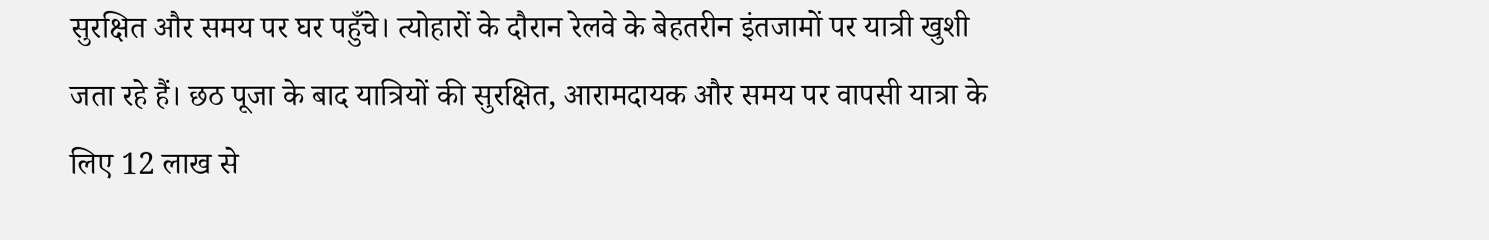सुरक्षित और समय पर घर पहुँचे। त्योहारों के दौरान रेलवे के बेहतरीन इंतजामों पर यात्री खुशी जता रहे हैं। छठ पूजा के बाद यात्रियों की सुरक्षित, आरामदायक और समय पर वापसी यात्रा के लिए 12 लाख से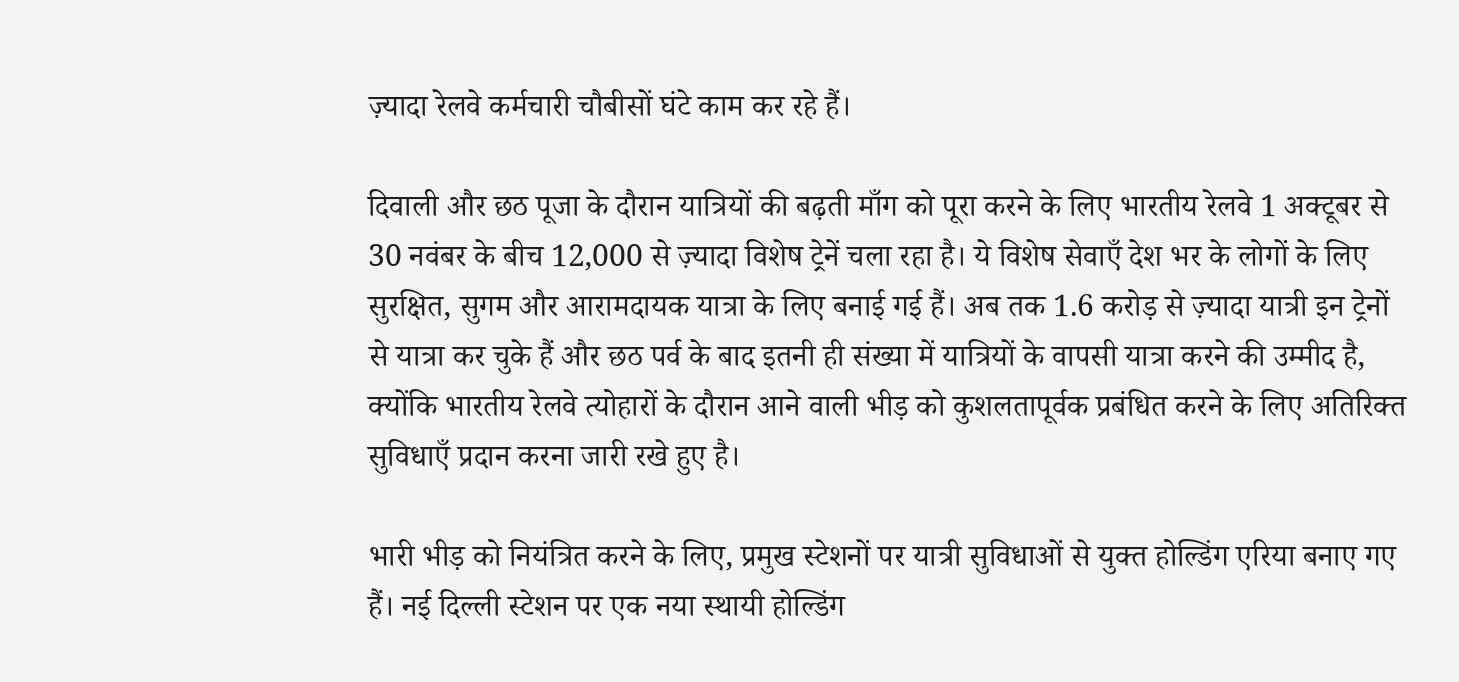ज़्यादा रेलवे कर्मचारी चौबीसों घंटे काम कर रहे हैं।

दिवाली और छठ पूजा के दौरान यात्रियों की बढ़ती माँग को पूरा करने के लिए भारतीय रेलवे 1 अक्टूबर से 30 नवंबर के बीच 12,000 से ज़्यादा विशेष ट्रेनें चला रहा है। ये विशेष सेवाएँ देश भर के लोगों के लिए सुरक्षित, सुगम और आरामदायक यात्रा के लिए बनाई गई हैं। अब तक 1.6 करोड़ से ज़्यादा यात्री इन ट्रेनों से यात्रा कर चुके हैं और छठ पर्व के बाद इतनी ही संख्या में यात्रियों के वापसी यात्रा करने की उम्मीद है, क्योंकि भारतीय रेलवे त्योहारों के दौरान आने वाली भीड़ को कुशलतापूर्वक प्रबंधित करने के लिए अतिरिक्त सुविधाएँ प्रदान करना जारी रखे हुए है।

भारी भीड़ को नियंत्रित करने के लिए, प्रमुख स्टेशनों पर यात्री सुविधाओं से युक्त होल्डिंग एरिया बनाए गए हैं। नई दिल्ली स्टेशन पर एक नया स्थायी होल्डिंग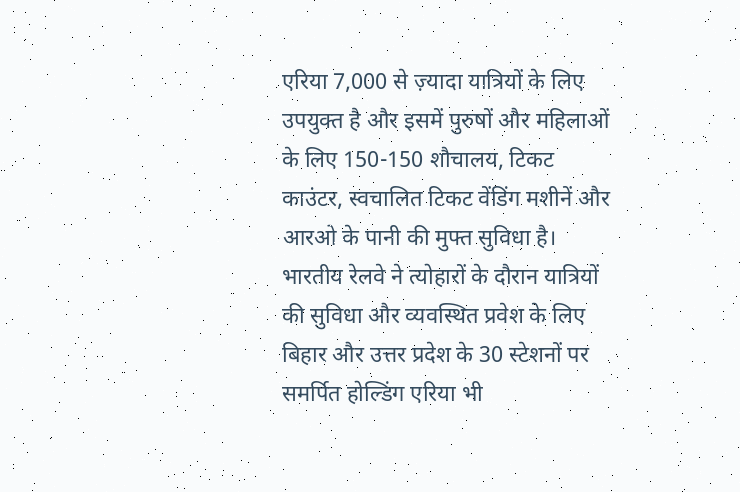एरिया 7,000 से ज़्यादा यात्रियों के लिए उपयुक्त है और इसमें पुरुषों और महिलाओं के लिए 150-150 शौचालय, टिकट काउंटर, स्वचालित टिकट वेंडिंग मशीनें और आरओ के पानी की मुफ्त सुविधा है। भारतीय रेलवे ने त्योहारों के दौरान यात्रियों की सुविधा और व्यवस्थित प्रवेश के लिए बिहार और उत्तर प्रदेश के 30 स्टेशनों पर समर्पित होल्डिंग एरिया भी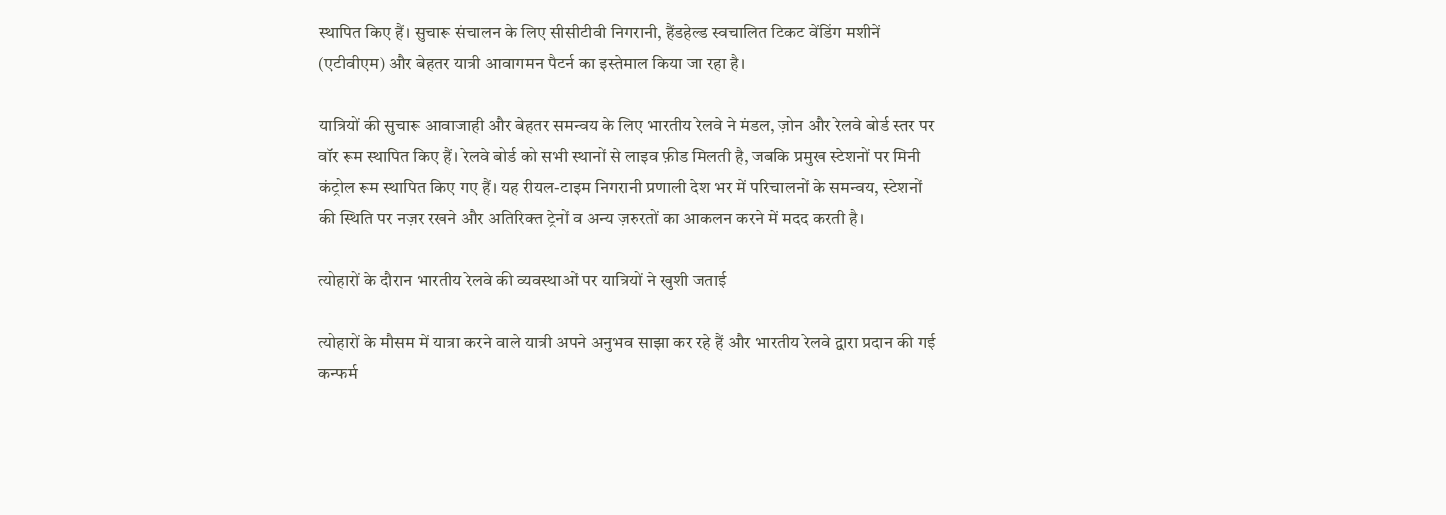स्थापित किए हैं। सुचारू संचालन के लिए सीसीटीवी निगरानी, हैंडहेल्ड स्वचालित टिकट वेंडिंग मशीनें (एटीवीएम) और बेहतर यात्री आवागमन पैटर्न का इस्तेमाल किया जा रहा है।

यात्रियों की सुचारू आवाजाही और बेहतर समन्वय के लिए भारतीय रेलवे ने मंडल, ज़ोन और रेलवे बोर्ड स्तर पर वॉर रूम स्थापित किए हैं। रेलवे बोर्ड को सभी स्थानों से लाइव फ़ीड मिलती है, जबकि प्रमुख स्टेशनों पर मिनी कंट्रोल रूम स्थापित किए गए हैं। यह रीयल-टाइम निगरानी प्रणाली देश भर में परिचालनों के समन्वय, स्टेशनों की स्थिति पर नज़र रखने और अतिरिक्त ट्रेनों व अन्य ज़रुरतों का आकलन करने में मदद करती है।

त्योहारों के दौरान भारतीय रेलवे की व्यवस्थाओं पर यात्रियों ने खुशी जताई

त्योहारों के मौसम में यात्रा करने वाले यात्री अपने अनुभव साझा कर रहे हैं और भारतीय रेलवे द्वारा प्रदान की गई कन्फर्म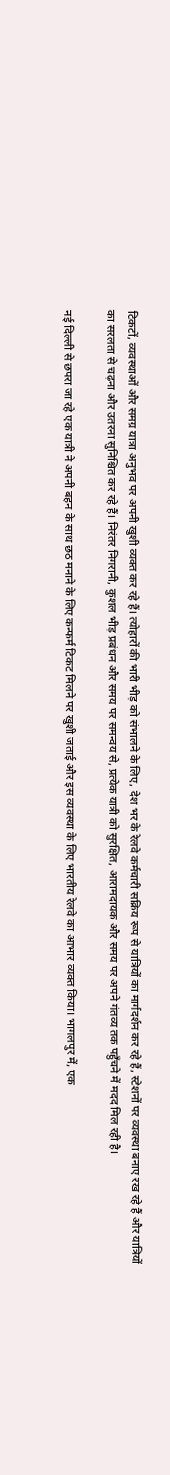टिकटों, व्यवस्थाओं और समग्र यात्रा अनुभव पर अपनी खुशी व्यक्त कर रहे हैं। त्योहारों की भारी भीड़ को संभालने के लिए, देश भर के रेलवे कर्मचारी सक्रिय रूप से यात्रियों का मार्गदर्शन कर रहे हैं, स्टेशनों पर व्यवस्था बनाए रख रहे हैं और यात्रियों का सरलता से चढ़ना और उतरना सुनिश्चित कर रहे हैं। निरंतर निगरानी, कुशल भीड़ प्रबंधन और समय पर समन्वय से, प्रत्येक यात्री को सुरक्षित, आरामदायक और समय पर अपने गंतव्य तक पहुँचने में मदद मिल रही है।

नई दिल्ली से छपरा जा रहे एक यात्री ने अपनी बहन के साथ छठ मनाने के लिए कन्फर्म टिकट मिलने पर खुशी जताई और इस व्यवस्था के लिए भारतीय रेलवे का आभार व्यक्त किया। भागलपुर में, एक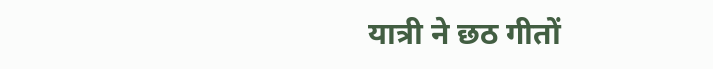यात्री ने छठ गीतों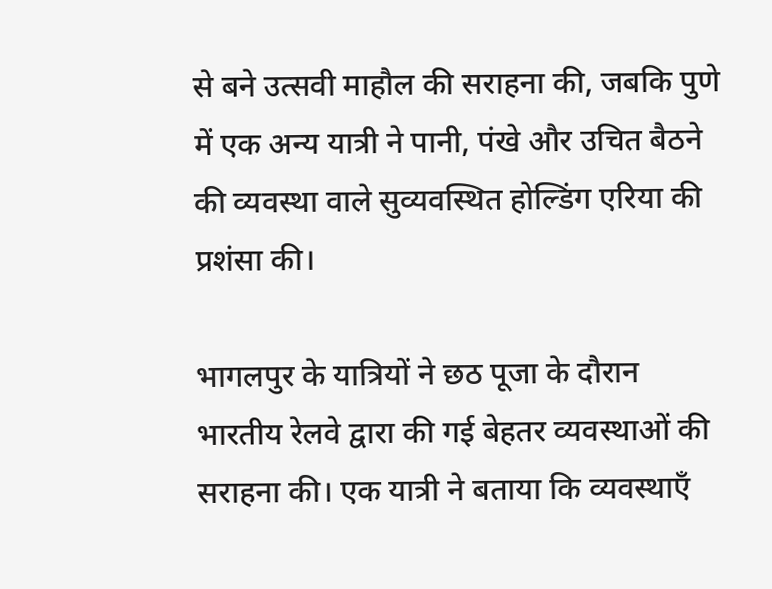से बने उत्सवी माहौल की सराहना की, जबकि पुणे में एक अन्य यात्री ने पानी, पंखे और उचित बैठने की व्यवस्था वाले सुव्यवस्थित होल्डिंग एरिया की प्रशंसा की।

भागलपुर के यात्रियों ने छठ पूजा के दौरान भारतीय रेलवे द्वारा की गई बेहतर व्यवस्थाओं की सराहना की। एक यात्री ने बताया कि व्यवस्थाएँ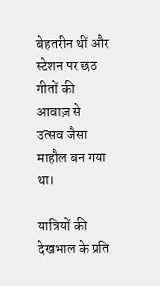बेहतरीन थीं और स्टेशन पर छठ गीतों की आवाज़ से उत्सव जैसा माहौल बन गया था।

यात्रियों की देखभाल के प्रति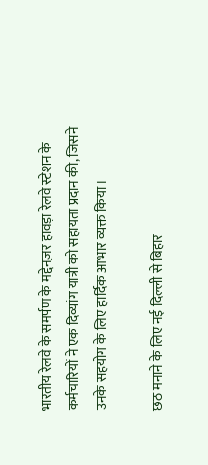भारतीय रेलवे के समर्पण के मद्देनज़र हावड़ा रेलवे स्टेशन के कर्मचारियों ने एक दिव्यांग यात्री को सहायता प्रदान की, जिसने उनके सहयोग के लिए हार्दिक आभार व्यक्त किया।

छठ मनाने के लिए नई दिल्ली से बिहार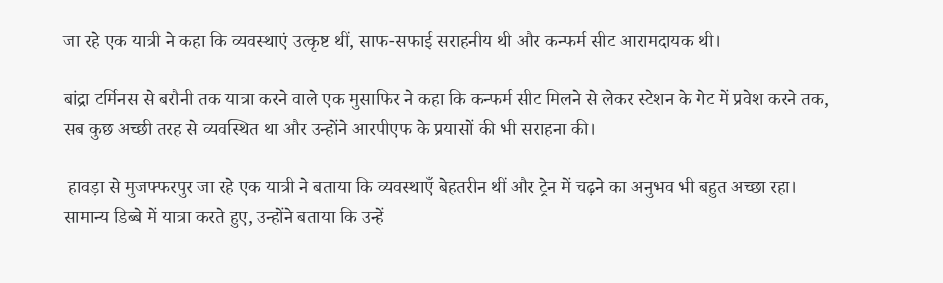जा रहे एक यात्री ने कहा कि व्यवस्थाएं उत्कृष्ट थीं, साफ-सफाई सराहनीय थी और कन्फर्म सीट आरामदायक थी।

बांद्रा टर्मिनस से बरौनी तक यात्रा करने वाले एक मुसाफिर ने कहा कि कन्फर्म सीट मिलने से लेकर स्टेशन के गेट में प्रवेश करने तक, सब कुछ अच्छी तरह से व्यवस्थित था और उन्होंने आरपीएफ के प्रयासों की भी सराहना की।

 हावड़ा से मुजफ्फरपुर जा रहे एक यात्री ने बताया कि व्यवस्थाएँ बेहतरीन थीं और ट्रेन में चढ़ने का अनुभव भी बहुत अच्छा रहा। सामान्य डिब्बे में यात्रा करते हुए, उन्होंने बताया कि उन्हें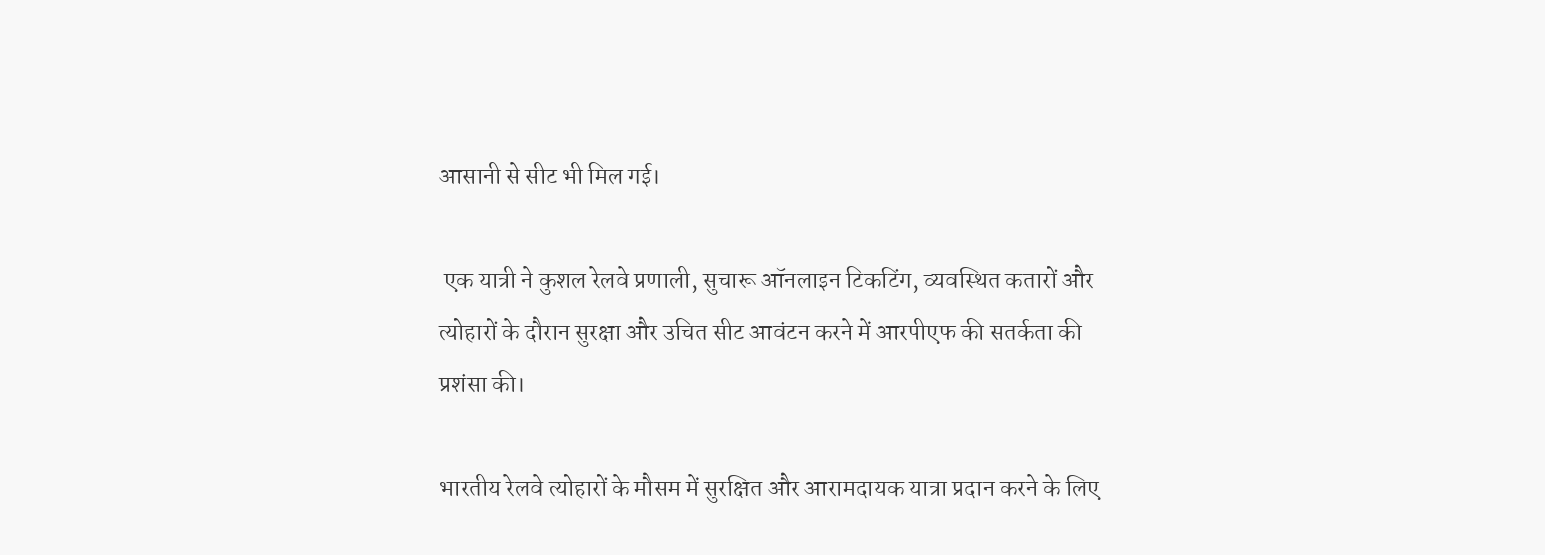आसानी से सीट भी मिल गई।

 एक यात्री ने कुशल रेलवे प्रणाली, सुचारू ऑनलाइन टिकटिंग, व्यवस्थित कतारों और त्योहारों के दौरान सुरक्षा और उचित सीट आवंटन करने में आरपीएफ की सतर्कता की प्रशंसा की।

भारतीय रेलवे त्योहारों के मौसम में सुरक्षित और आरामदायक यात्रा प्रदान करने के लिए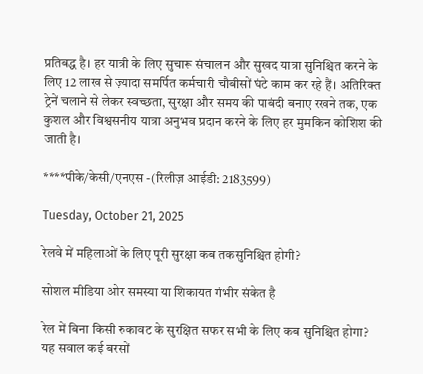प्रतिबद्ध है। हर यात्री के लिए सुचारू संचालन और सुखद यात्रा सुनिश्चित करने के लिए 12 लाख से ज़्यादा समर्पित कर्मचारी चौबीसों घंटे काम कर रहे हैं। अतिरिक्त ट्रेनें चलाने से लेकर स्वच्छता, सुरक्षा और समय की पाबंदी बनाए रखने तक, एक कुशल और विश्वसनीय यात्रा अनुभव प्रदान करने के लिए हर मुमकिन कोशिश की जाती है।

****पीके/केसी/एनएस -(रिलीज़ आईडी: 2183599)

Tuesday, October 21, 2025

रेलवे में महिलाओं के लिए पूरी सुरक्षा कब तकसुनिश्चित होगी?

सोशल मीडिया ओर समस्या या शिकायत गंभीर संकेत है

रेल में बिना किसी रुकावट के सुरक्षित सफर सभी के लिए कब सुनिश्चित होगा?  यह सवाल कई बरसों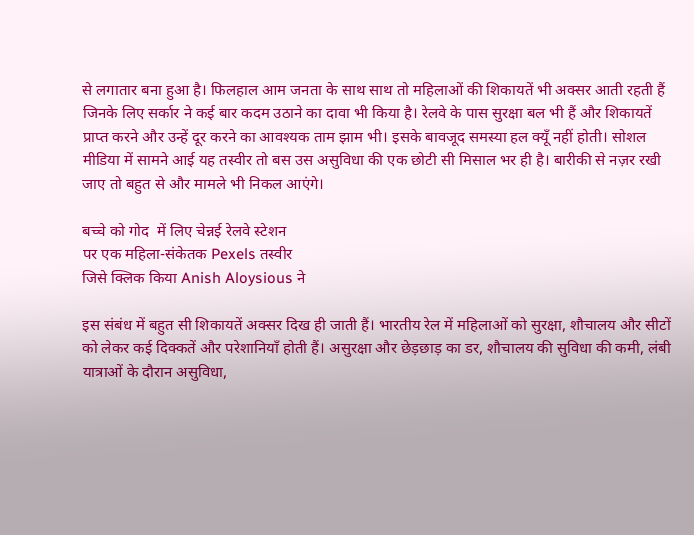से लगातार बना हुआ है। फिलहाल आम जनता के साथ साथ तो महिलाओं की शिकायतें भी अक्सर आती रहती हैं जिनके लिए सर्कार ने कई बार कदम उठाने का दावा भी किया है। रेलवे के पास सुरक्षा बल भी हैं और शिकायतें प्राप्त करने और उन्हें दूर करने का आवश्यक ताम झाम भी। इसके बावजूद समस्या हल क्यूँ नहीं होती। सोशल मीडिया में सामने आई यह तस्वीर तो बस उस असुविधा की एक छोटी सी मिसाल भर ही है। बारीकी से नज़र रखी जाए तो बहुत से और मामले भी निकल आएंगे।

बच्चे को गोद  में लिए चेन्नई रेलवे स्टेशन
पर एक महिला-संकेतक Pexels तस्वीर
जिसे क्लिक किया Anish Aloysious ने

इस संबंध में बहुत सी शिकायतें अक्सर दिख ही जाती हैं। भारतीय रेल में महिलाओं को सुरक्षा, शौचालय और सीटों को लेकर कई दिक्कतें और परेशानियाँ होती हैं। असुरक्षा और छेड़छाड़ का डर, शौचालय की सुविधा की कमी, लंबी यात्राओं के दौरान असुविधा,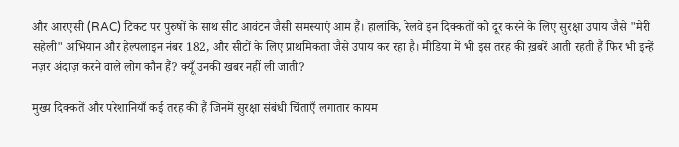और आरएसी (RAC) टिकट पर पुरुषों के साथ सीट आवंटन जैसी समस्याएं आम हैं। हालांकि, रेलवे इन दिक्कतों को दूर करने के लिए सुरक्षा उपाय जैसे "मेरी सहेली" अभियान और हेल्पलाइन नंबर 182, और सीटों के लिए प्राथमिकता जैसे उपाय कर रहा है। मीडिया में भी इस तरह की ख़बरें आती रहती हैं फिर भी इन्हें नज़र अंदाज़ करने वाले लोग कौन हैं? क्यूँ उनकी खबर नहीं ली जाती?

मुख्य दिक्कतें और परेशानियाँ कई तरह की हैं जिनमें सुरक्षा संबंधी चिंताएँ लगातार कायम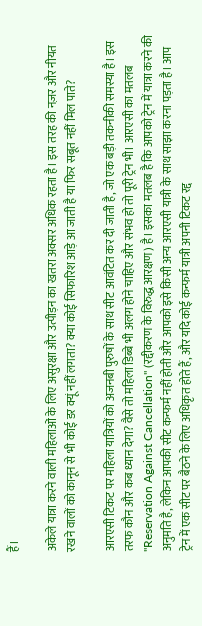हैं।

अकेले यात्रा करने वाली महिलाओं के लिए असुरक्षा और उत्पीड़न का खतरा अक्सर अधिक रहता है। इस तरह की नज़र और नीयत रखने वालों को कानून से भी कोई डर क्यूं नहीं लगता? क्या कोई सिफारिश आड़े आ जाती है या फिर सबूत नहीं मिल पाते?

आरएसी टिकट पर महिला यात्रियों को अजनबी पुरुषों के साथ सीट आवंटित कर दी जाती है, जो एक बड़ी तकनीकी समस्या है। इस तरफ कौन और कब ध्यान देगा? वैसे तो महिला डिब्बे भी अलग होने चाहिए और संभव हो तो पूरी ट्रेन भी। आरएसी का मतलब "Reservation Against Cancellation" (रद्दीकरण के विरुद्ध आरक्षण) है। इसका मतलब है कि आपको ट्रेन में यात्रा करने की अनुमति है, लेकिन आपकी सीट कन्फर्म नहीं होती और आपको इसे किसी अन्य आरएसी यात्री के साथ साझा करना पड़ता है। आप ट्रेन में एक सीट पर बैठने के लिए अधिकृत होते हैं, और यदि कोई कन्फर्म यात्री अपनी टिकट रद्द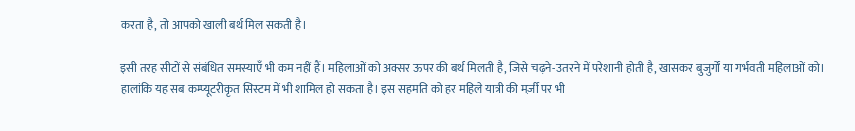करता है, तो आपको खाली बर्थ मिल सकती है।

इसी तरह सीटों से संबंधित समस्याएँ भी कम नहीं हैं। महिलाओं को अक्सर ऊपर की बर्थ मिलती है, जिसे चढ़ने-उतरने में परेशानी होती है, खासकर बुजुर्गों या गर्भवती महिलाओं को। हालांकि यह सब कम्प्यूटरीकृत सिस्टम में भी शामिल हो सकता है। इस सहमति को हर महिले यात्री की मर्ज़ी पर भी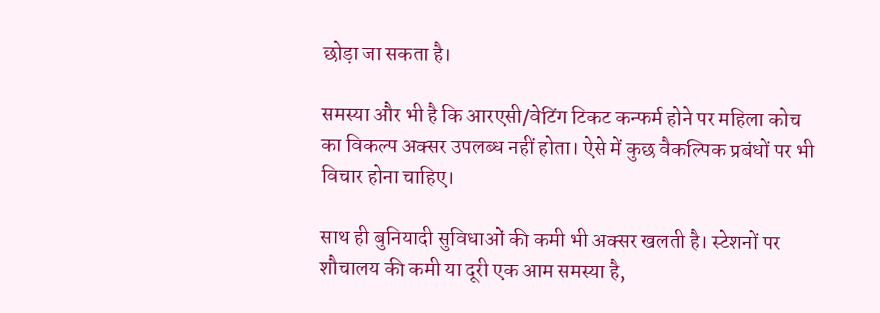छोड़ा जा सकता है।

समस्या और भी है कि आरएसी/वेटिंग टिकट कन्फर्म होने पर महिला कोच का विकल्प अक्सर उपलब्ध नहीं होता। ऐसे में कुछ वैकल्पिक प्रबंधों पर भी विचार होना चाहिए।

साथ ही बुनियादी सुविधाओं की कमी भी अक्सर खलती है। स्टेशनों पर शौचालय की कमी या दूरी एक आम समस्या है,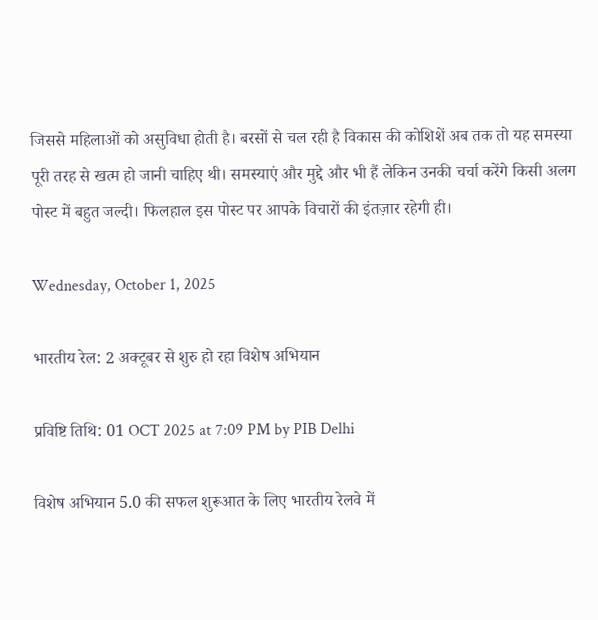जिससे महिलाओं को असुविधा होती है। बरसों से चल रही है विकास की कोशिशें अब तक तो यह समस्या पूरी तरह से खत्म हो जानी चाहिए थी। समस्याएं और मुद्दे और भी हैं लेकिन उनकी चर्चा करेंगे किसी अलग पोस्ट में बहुत जल्दी। फिलहाल इस पोस्ट पर आपके विचारों की इंतज़ार रहेगी ही।

Wednesday, October 1, 2025

भारतीय रेल: 2 अक्टूबर से शुरु हो रहा विशेष अभियान

प्रविष्टि तिथि: 01 OCT 2025 at 7:09 PM by PIB Delhi

विशेष अभियान 5.0 की सफल शुरूआत के लिए भारतीय रेलवे में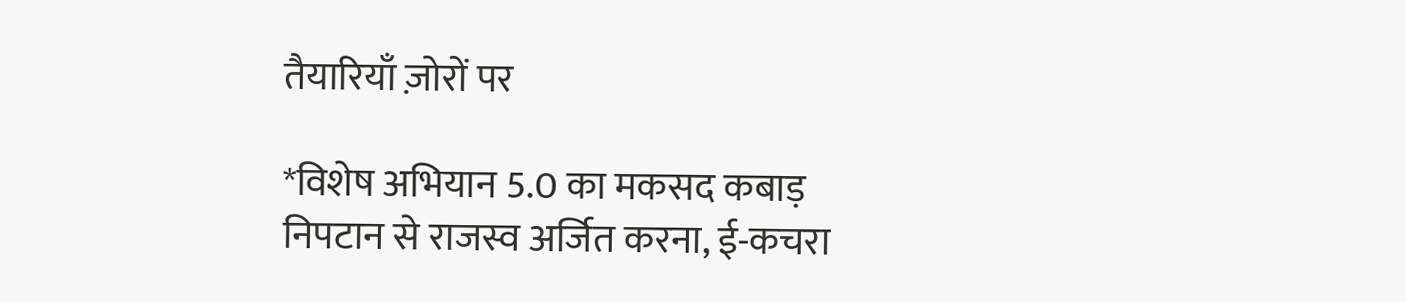तैयारियाँ ज़ोरों पर

*विशेष अभियान 5.0 का मकसद कबाड़ निपटान से राजस्व अर्जित करना, ई-कचरा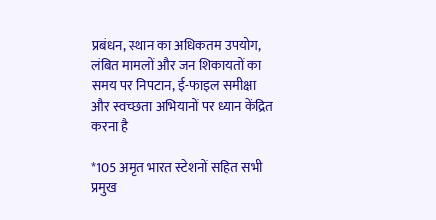प्रबंधन, स्थान का अधिकतम उपयोग, लंबित मामलों और जन शिकायतों का समय पर निपटान, ई-फाइल समीक्षा और स्वच्छता अभियानों पर ध्यान केंद्रित करना है

*105 अमृत भारत स्टेशनों सहित सभी प्रमुख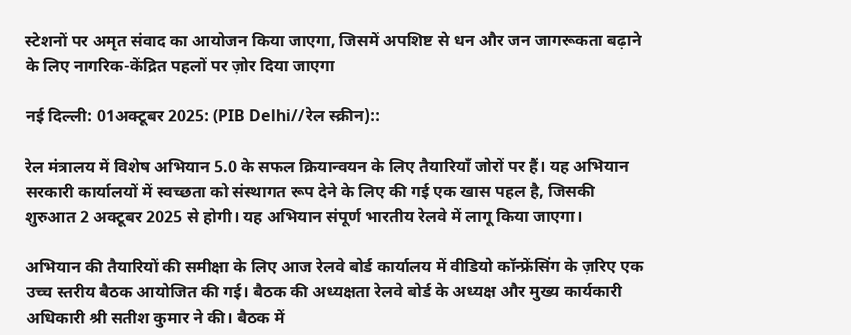स्टेशनों पर अमृत संवाद का आयोजन किया जाएगा, जिसमें अपशिष्ट से धन और जन जागरूकता बढ़ाने के लिए नागरिक-केंद्रित पहलों पर ज़ोर दिया जाएगा

नई दिल्ली: 01अक्टूबर 2025: (PIB Delhi//रेल स्क्रीन)::

रेल मंत्रालय में विशेष अभियान 5.0 के सफल क्रियान्वयन के लिए तैयारियाँ जोरों पर हैं। यह अभियान सरकारी कार्यालयों में स्वच्छता को संस्थागत रूप देने के लिए की गई एक खास पहल है, जिसकी शुरुआत 2 अक्टूबर 2025 से होगी। यह अभियान संपूर्ण भारतीय रेलवे में लागू किया जाएगा।

अभियान की तैयारियों की समीक्षा के लिए आज रेलवे बोर्ड कार्यालय में वीडियो कॉन्फ्रेंसिंग के ज़रिए एक उच्च स्तरीय बैठक आयोजित की गई। बैठक की अध्यक्षता रेलवे बोर्ड के अध्यक्ष और मुख्य कार्यकारी अधिकारी श्री सतीश कुमार ने की। बैठक में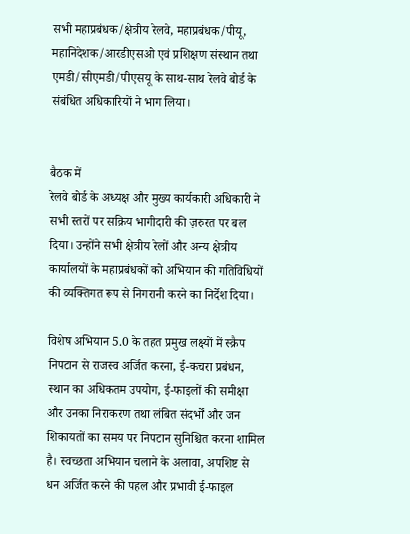सभी महाप्रबंधक/क्षेत्रीय रेलवे, महाप्रबंधक/पीयू, महानिदेशक/आरडीएसओ एवं प्रशिक्षण संस्थान तथा एमडी/सीएमडी/पीएसयू के साथ-साथ रेलवे बोर्ड के संबंधित अधिकारियों ने भाग लिया।


बैठक में
रेलवे बोर्ड के अध्यक्ष और मुख्य कार्यकारी अधिकारी ने सभी स्तरों पर सक्रिय भागीदारी की ज़रुरत पर बल दिया। उन्होंने सभी क्षेत्रीय रेलों और अन्य क्षेत्रीय कार्यालयों के महाप्रबंधकों को अभियान की गतिविधियों की व्यक्तिगत रूप से निगरानी करने का निर्देश दिया।

विशेष अभियान 5.0 के तहत प्रमुख लक्ष्यों में स्क्रैप निपटान से राजस्व अर्जित करना, ई-कचरा प्रबंधन, स्थान का अधिकतम उपयोग, ई-फाइलों की समीक्षा और उनका निराकरण तथा लंबित संदर्भों और जन शिकायतों का समय पर निपटान सुनिश्चित करना शामिल है। स्वच्छता अभियान चलाने के अलावा, अपशिष्ट से धन अर्जित करने की पहल और प्रभावी ई-फाइल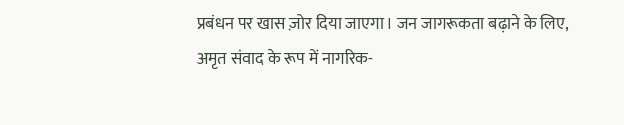प्रबंधन पर खास ज़ोर दिया जाएगा। जन जागरूकता बढ़ाने के लिए, अमृत संवाद के रूप में नागरिक-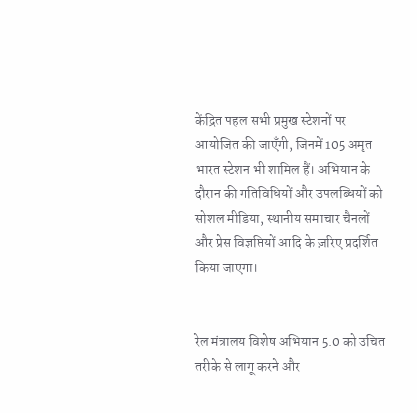केंद्रित पहल सभी प्रमुख स्टेशनों पर आयोजित की जाएँगी, जिनमें 105 अमृत भारत स्टेशन भी शामिल हैं। अभियान के दौरान की गतिविधियों और उपलब्धियों को सोशल मीडिया, स्थानीय समाचार चैनलों और प्रेस विज्ञप्तियों आदि के ज़रिए प्रदर्शित किया जाएगा।


रेल मंत्रालय विशेष अभियान 5.0 को उचित तरीके से लागू करने और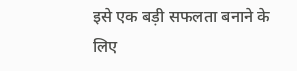इसे एक बड़ी सफलता बनाने के लिए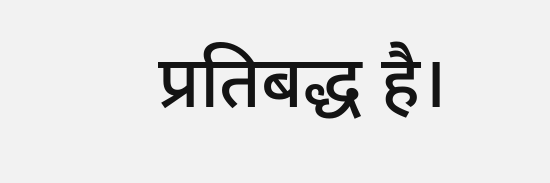प्रतिबद्ध है।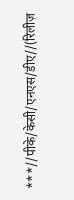***//पीके/केसी/एनएस/डीए//(रिलीज़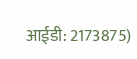आईडी: 2173875)